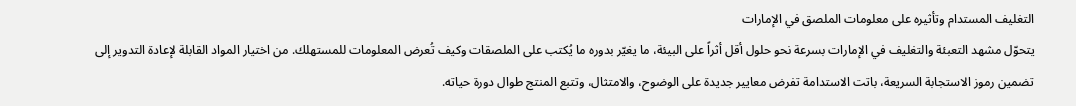التغليف المستدام وتأثيره على معلومات الملصق في الإمارات
يتحوّل مشهد التعبئة والتغليف في الإمارات بسرعة نحو حلول أقل أثراً على البيئة، ما يغيّر بدوره ما يُكتب على الملصقات وكيف تُعرض المعلومات للمستهلك. من اختيار المواد القابلة لإعادة التدوير إلى تضمين رموز الاستجابة السريعة، باتت الاستدامة تفرض معايير جديدة على الوضوح، والامتثال، وتتبع المنتج طوال دورة حياته.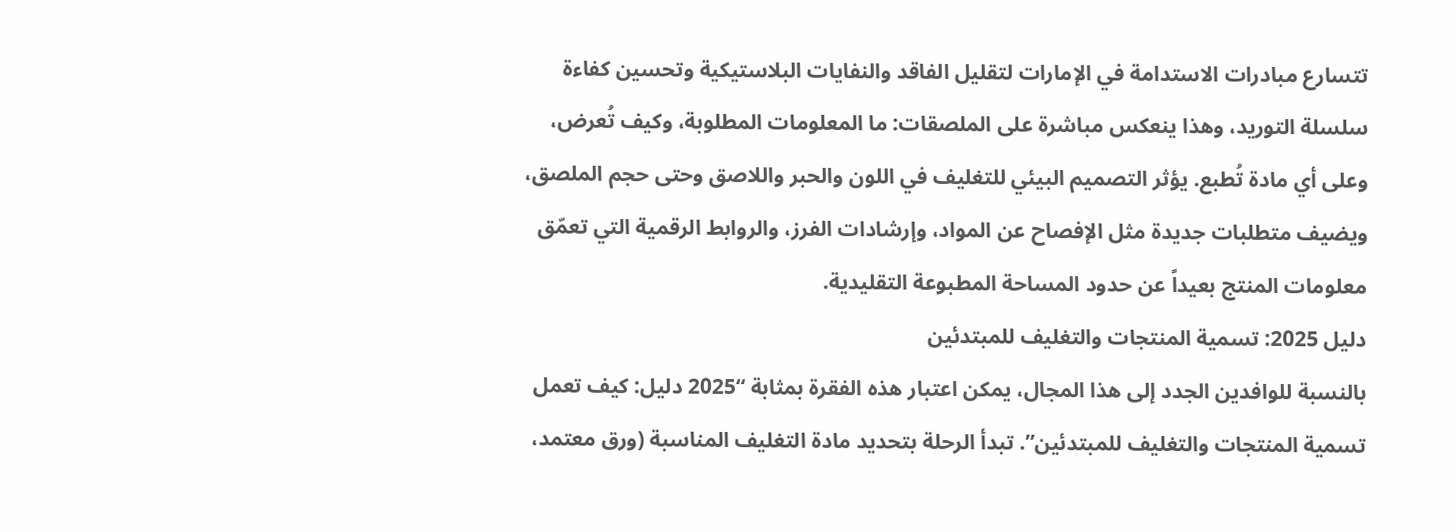تتسارع مبادرات الاستدامة في الإمارات لتقليل الفاقد والنفايات البلاستيكية وتحسين كفاءة سلسلة التوريد، وهذا ينعكس مباشرة على الملصقات: ما المعلومات المطلوبة، وكيف تُعرض، وعلى أي مادة تُطبع. يؤثر التصميم البيئي للتغليف في اللون والحبر واللاصق وحتى حجم الملصق، ويضيف متطلبات جديدة مثل الإفصاح عن المواد، وإرشادات الفرز، والروابط الرقمية التي تعمّق معلومات المنتج بعيداً عن حدود المساحة المطبوعة التقليدية.
دليل 2025: تسمية المنتجات والتغليف للمبتدئين
بالنسبة للوافدين الجدد إلى هذا المجال، يمكن اعتبار هذه الفقرة بمثابة “2025 دليل: كيف تعمل تسمية المنتجات والتغليف للمبتدئين”. تبدأ الرحلة بتحديد مادة التغليف المناسبة (ورق معتمد،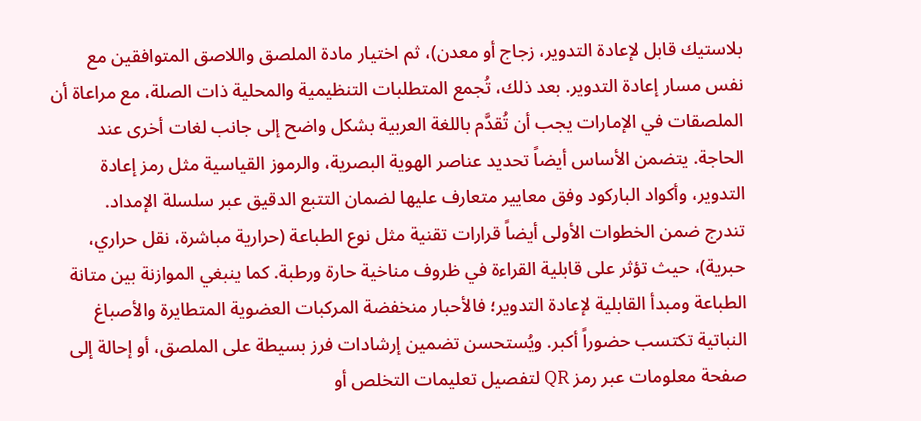بلاستيك قابل لإعادة التدوير، زجاج أو معدن)، ثم اختيار مادة الملصق واللاصق المتوافقين مع نفس مسار إعادة التدوير. بعد ذلك، تُجمع المتطلبات التنظيمية والمحلية ذات الصلة، مع مراعاة أن الملصقات في الإمارات يجب أن تُقدَّم باللغة العربية بشكل واضح إلى جانب لغات أخرى عند الحاجة. يتضمن الأساس أيضاً تحديد عناصر الهوية البصرية، والرموز القياسية مثل رمز إعادة التدوير، وأكواد الباركود وفق معايير متعارف عليها لضمان التتبع الدقيق عبر سلسلة الإمداد.
تندرج ضمن الخطوات الأولى أيضاً قرارات تقنية مثل نوع الطباعة (حرارية مباشرة، نقل حراري، حبرية)، حيث تؤثر على قابلية القراءة في ظروف مناخية حارة ورطبة. كما ينبغي الموازنة بين متانة الطباعة ومبدأ القابلية لإعادة التدوير؛ فالأحبار منخفضة المركبات العضوية المتطايرة والأصباغ النباتية تكتسب حضوراً أكبر. ويُستحسن تضمين إرشادات فرز بسيطة على الملصق، أو إحالة إلى صفحة معلومات عبر رمز QR لتفصيل تعليمات التخلص أو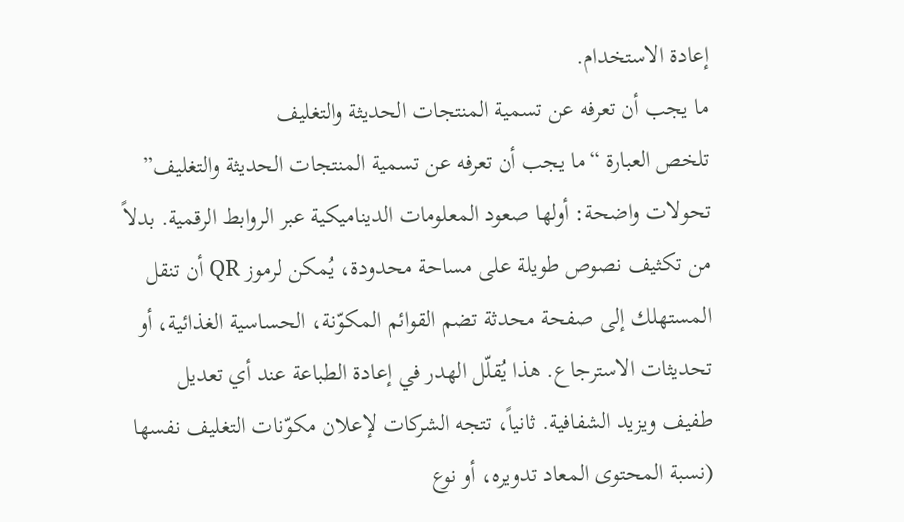إعادة الاستخدام.
ما يجب أن تعرفه عن تسمية المنتجات الحديثة والتغليف
تلخص العبارة “ما يجب أن تعرفه عن تسمية المنتجات الحديثة والتغليف” تحولات واضحة: أولها صعود المعلومات الديناميكية عبر الروابط الرقمية. بدلاً من تكثيف نصوص طويلة على مساحة محدودة، يُمكن لرموز QR أن تنقل المستهلك إلى صفحة محدثة تضم القوائم المكوّنة، الحساسية الغذائية، أو تحديثات الاسترجاع. هذا يُقلّل الهدر في إعادة الطباعة عند أي تعديل طفيف ويزيد الشفافية. ثانياً، تتجه الشركات لإعلان مكوّنات التغليف نفسها (نسبة المحتوى المعاد تدويره، أو نوع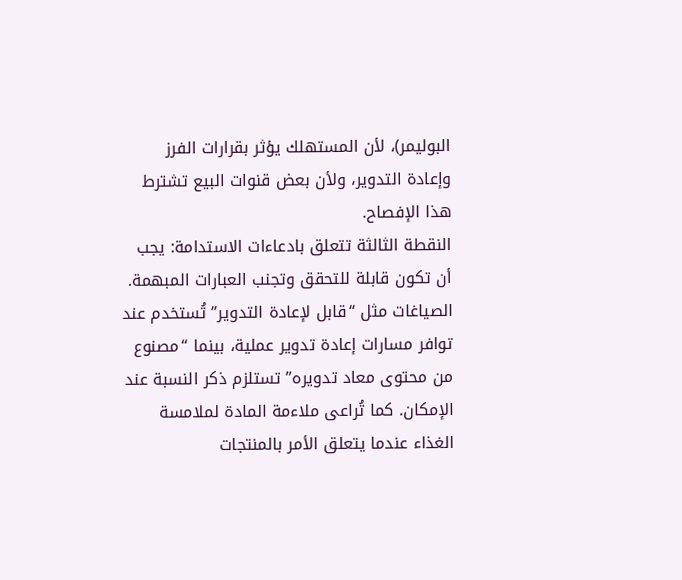البوليمر)، لأن المستهلك يؤثر بقرارات الفرز وإعادة التدوير، ولأن بعض قنوات البيع تشترط هذا الإفصاح.
النقطة الثالثة تتعلق بادعاءات الاستدامة: يجب أن تكون قابلة للتحقق وتجنب العبارات المبهمة. الصياغات مثل “قابل لإعادة التدوير” تُستخدم عند توافر مسارات إعادة تدوير عملية، بينما “مصنوع من محتوى معاد تدويره” تستلزم ذكر النسبة عند الإمكان. كما تُراعى ملاءمة المادة لملامسة الغذاء عندما يتعلق الأمر بالمنتجات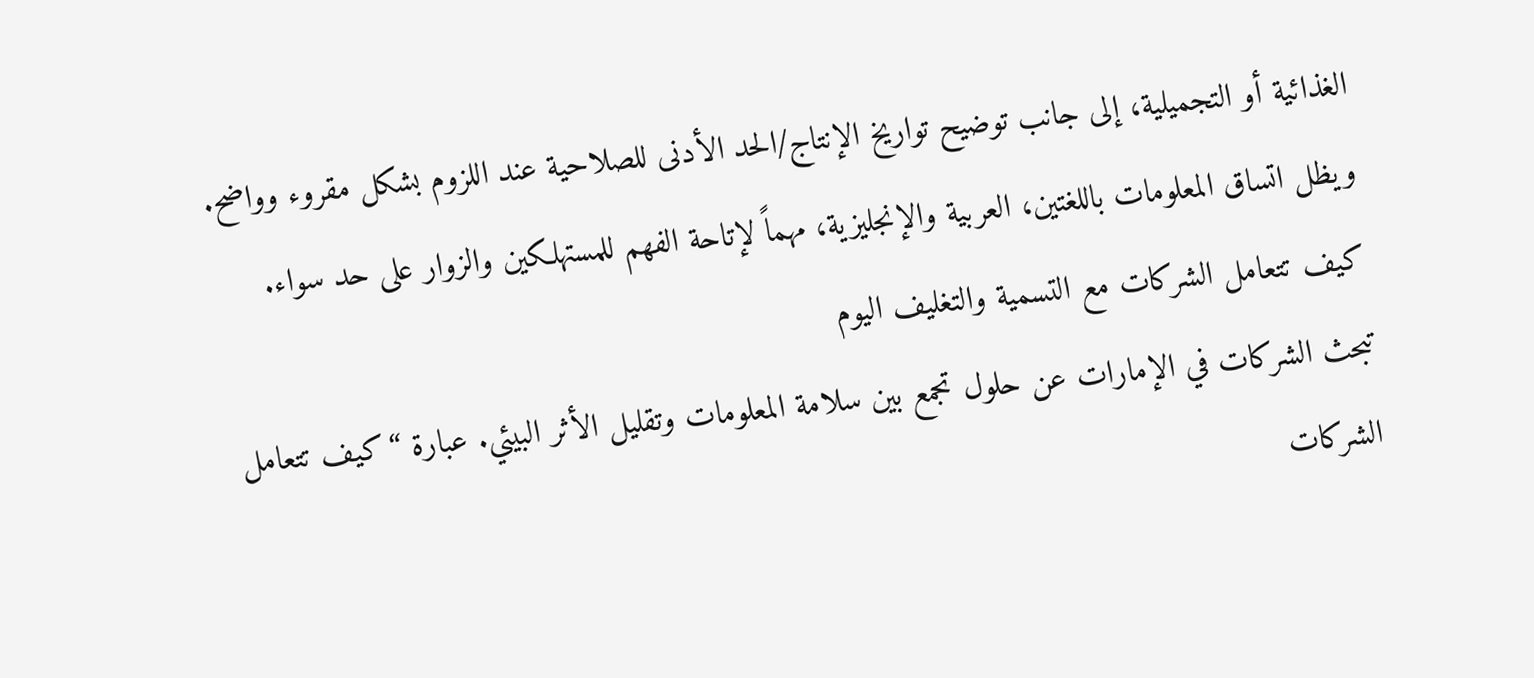الغذائية أو التجميلية، إلى جانب توضيح تواريخ الإنتاج/الحد الأدنى للصلاحية عند اللزوم بشكل مقروء وواضح. ويظل اتساق المعلومات باللغتين، العربية والإنجليزية، مهماً لإتاحة الفهم للمستهلكين والزوار على حد سواء.
كيف تتعامل الشركات مع التسمية والتغليف اليوم
تبحث الشركات في الإمارات عن حلول تجمع بين سلامة المعلومات وتقليل الأثر البيئي. عبارة “كيف تتعامل الشركات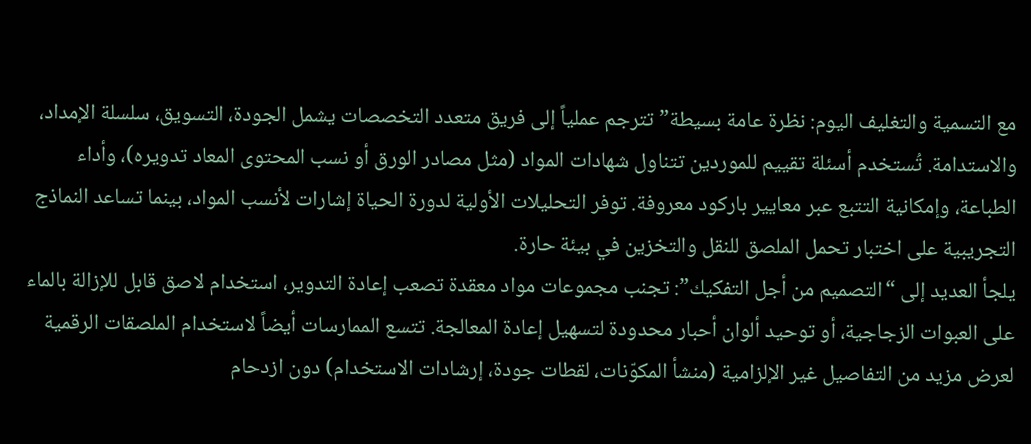مع التسمية والتغليف اليوم: نظرة عامة بسيطة” تترجم عملياً إلى فريق متعدد التخصصات يشمل الجودة، التسويق، سلسلة الإمداد، والاستدامة. تُستخدم أسئلة تقييم للموردين تتناول شهادات المواد (مثل مصادر الورق أو نسب المحتوى المعاد تدويره)، وأداء الطباعة، وإمكانية التتبع عبر معايير باركود معروفة. توفر التحليلات الأولية لدورة الحياة إشارات لأنسب المواد، بينما تساعد النماذج التجريبية على اختبار تحمل الملصق للنقل والتخزين في بيئة حارة.
يلجأ العديد إلى “التصميم من أجل التفكيك”: تجنب مجموعات مواد معقدة تصعب إعادة التدوير، استخدام لاصق قابل للإزالة بالماء على العبوات الزجاجية، أو توحيد ألوان أحبار محدودة لتسهيل إعادة المعالجة. تتسع الممارسات أيضاً لاستخدام الملصقات الرقمية لعرض مزيد من التفاصيل غير الإلزامية (منشأ المكوّنات، لقطات جودة، إرشادات الاستخدام) دون ازدحام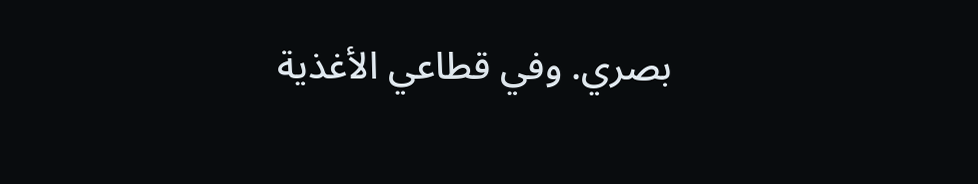بصري. وفي قطاعي الأغذية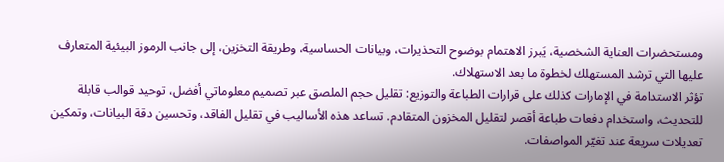ومستحضرات العناية الشخصية، يَبرز الاهتمام بوضوح التحذيرات، وبيانات الحساسية، وطريقة التخزين، إلى جانب الرموز البيئية المتعارف عليها التي ترشد المستهلك لخطوة ما بعد الاستهلاك.
تؤثر الاستدامة في الإمارات كذلك على قرارات الطباعة والتوزيع: تقليل حجم الملصق عبر تصميم معلوماتي أفضل، توحيد قوالب قابلة للتحديث، واستخدام دفعات طباعة أقصر لتقليل المخزون المتقادم. تساعد هذه الأساليب في تقليل الفاقد، وتحسين دقة البيانات، وتمكين تعديلات سريعة عند تغيّر المواصفات.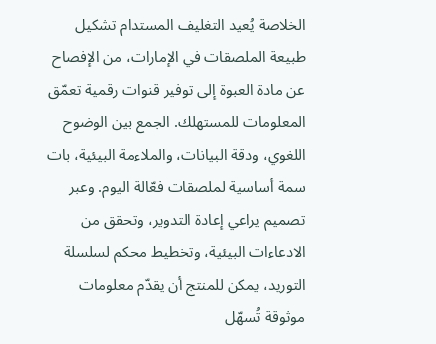الخلاصة يُعيد التغليف المستدام تشكيل طبيعة الملصقات في الإمارات، من الإفصاح عن مادة العبوة إلى توفير قنوات رقمية تعمّق المعلومات للمستهلك. الجمع بين الوضوح اللغوي، ودقة البيانات، والملاءمة البيئية، بات سمة أساسية لملصقات فعّالة اليوم. وعبر تصميم يراعي إعادة التدوير، وتحقق من الادعاءات البيئية، وتخطيط محكم لسلسلة التوريد، يمكن للمنتج أن يقدّم معلومات موثوقة تُسهّل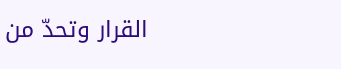القرار وتحدّ من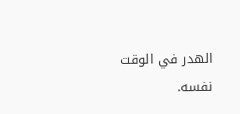الهدر في الوقت نفسه.